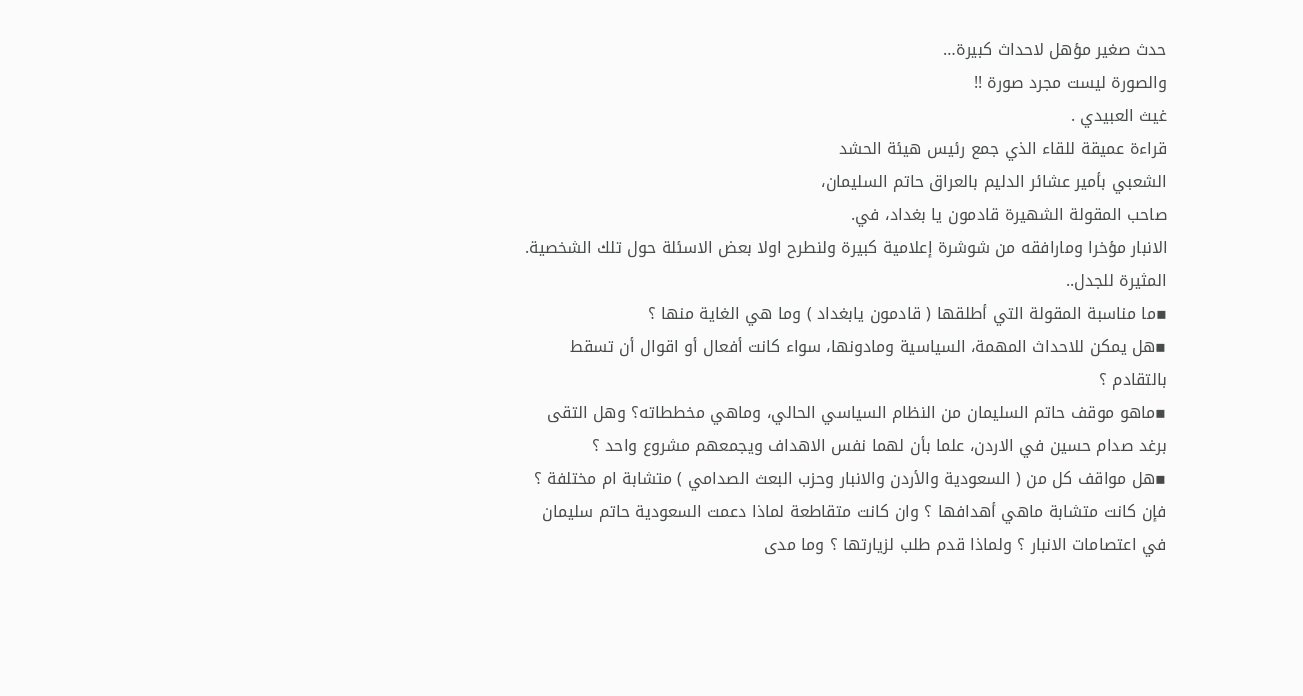حدث صغير مؤهل لاحداث كبيرة…
والصورة ليست مجرد صورة !!
غيث العبيدي .
قراءة عميقة للقاء الذي جمع رئيس هيئة الحشد
الشعبي بأمير عشائر الدليم بالعراق حاتم السليمان،
صاحب المقولة الشهيرة قادمون يا بغداد، في.
الانبار مؤخرا ومارافقه من شوشرة إعلامية كبيرة ولنطرح اولا بعض الاسئلة حول تلك الشخصية. المثيرة للجدل..
▪ما مناسبة المقولة التي أطلقها ( قادمون يابغداد ) وما هي الغاية منها ؟
▪هل يمكن للاحداث المهمة، السياسية ومادونها، سواء كانت أفعال أو اقوال أن تسقط بالتقادم ؟
▪ماهو موقف حاتم السليمان من النظام السياسي الحالي، وماهي مخططاته؟ وهل التقى برغد صدام حسين في الاردن، علما بأن لهما نفس الاهداف ويجمعهم مشروع واحد ؟
▪هل مواقف كل من ( السعودية والأردن والانبار وحزب البعث الصدامي ) متشابة ام مختلفة ؟ فإن كانت متشابة ماهي أهدافها ؟ وان كانت متقاطعة لماذا دعمت السعودية حاتم سليمان في اعتصامات الانبار ؟ ولماذا قدم طلب لزيارتها ؟ وما مدى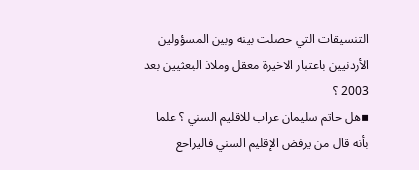التنسيقات التي حصلت بينه وبين المسؤولين الأردنيين باعتبار الاخيرة معقل وملاذ البعثيين بعد 2003 ؟
▪هل حاتم سليمان عراب للاقليم السني ؟ علما بأنه قال من يرفض الإقليم السني فاليراحع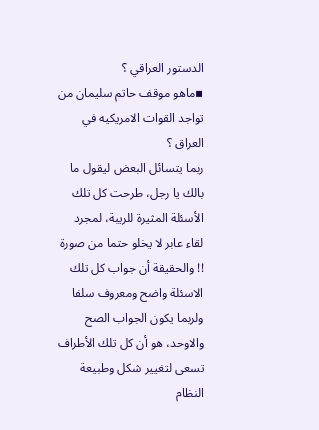الدستور العراقي ؟
▪ماهو موقف حاتم سليمان من تواجد القوات الامريكيه في العراق ؟
ربما يتسائل البعض ليقول ما بالك يا رجل، طرحت كل تلك الأسئلة المثيرة للريبة، لمجرد لقاء عابر لا يخلو حتما من صورة !! والحقيقة أن جواب كل تلك الاسئلة واضح ومعروف سلفا ولربما يكون الجواب الصح والاوحد، هو أن كل تلك الأطراف تسعى لتغيير شكل وطبيعة النظام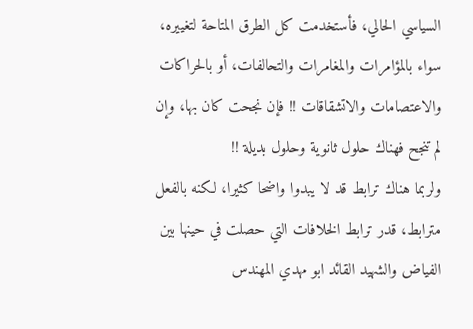السياسي الحالي، فأستخدمت كل الطرق المتاحة لتغييره، سواء بالمؤامرات والمغامرات والتحالفات، أو بالحراكات والاعتصامات والاتشقاقات !! فإن نجحت كان بها، وإن لم تنجح فهناك حلول ثانوية وحلول بديلة !!
ولربما هناك ترابط قد لا يبدوا واضحا كثيرا، لكنه بالفعل مترابط، قدر ترابط الخلافات التي حصلت في حينها بين الفياض والشهيد القائد ابو مهدي المهندس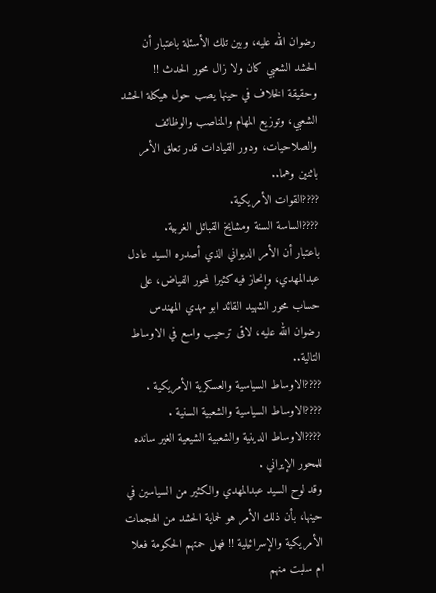رضوان الله عليه، وبين تلك الأسئلة باعتبار أن الحشد الشعبي كان ولا زال محور الحدث !!
وحقيقة الخلاف في حينها يصب حول هيكلة الحشد الشعبي، وتوزيع المهام والمناصب والوظائف والصلاحيات، ودور القيادات قدر تعلق الأمر باثنين وهما..
????القوات الأمريكية.
????الساسة السنة ومشايخ القبائل الغربية.
باعتبار أن الأمر الديواني الذي أصدره السيد عادل عبدالمهدي، وإنحاز فيه كثيرا لمحور الفياض، على حساب محور الشهيد القائد ابو مهدي المهندس رضوان الله عليه، لاقى ترحيب واسع في الاوساط التالية..
????الاوساط السياسية والعسكرية الأمريكية .
????الاوساط السياسية والشعبية السنية .
????الاوساط الدينية والشعبية الشيعية الغير سانده للمحور الإيراني .
وقد لوح السيد عبدالمهدي والكثير من السياسين في حينها، بأن ذلك الأمر هو لحماية الحشد من الهجمات الأمريكية والإسرائيلية !! فهل حمتهم الحكومة فعلا ام سلبت منهم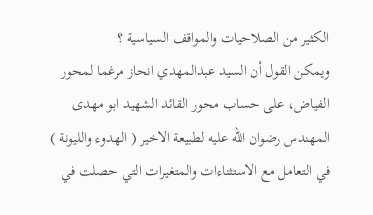الكثير من الصلاحيات والمواقف السياسية ؟
ويمكن القول أن السيد عبدالمهدي انحاز مرغما لمحور الفياض، على حساب محور القائد الشهيد ابو مهدى المهندس رضوان الله عليه لطبيعة الاخير ( الهدوء والليونة ) في التعامل مع الاستثناءات والمتغيرات التي حصلت في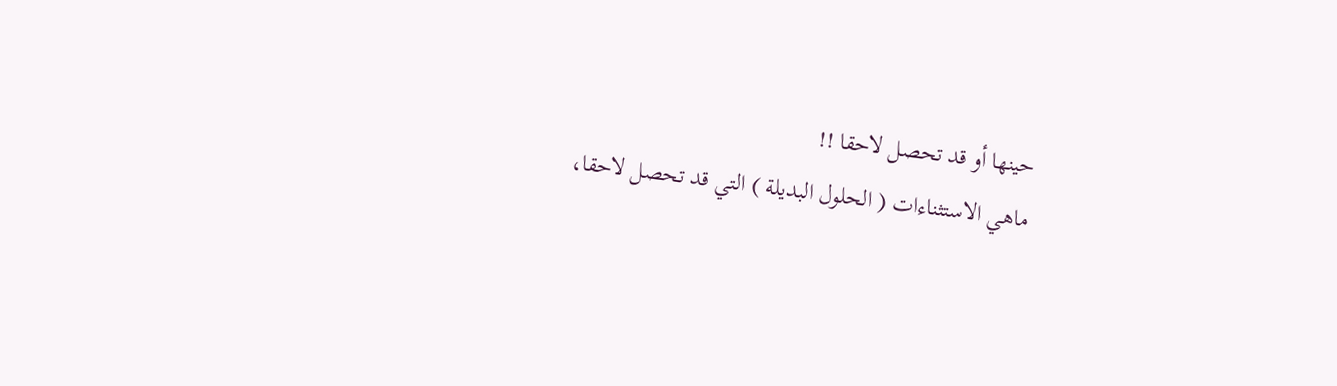حينها أو قد تحصل لاحقا !!
ماهي الاستثناءات ( الحلول البديلة ) التي قد تحصل لاحقا،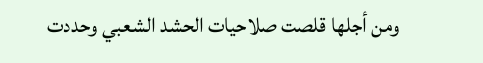ومن أجلها قلصت صلاحيات الحشد الشعبي وحددت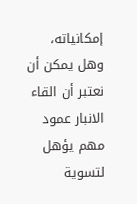إمكانياته، وهل يمكن أن نعتبر أن القاء الانبار عمود مهم يؤهل لتسوية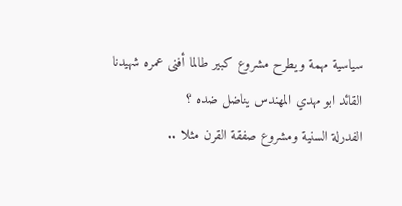سياسية مهمة ويطرح مشروع كبير طالما أفنى عمره شهيدنا القائد ابو مهدي المهندس يناضل ضده ؟
الفدرلة السنية ومشروع صفقة القرن مثلا ..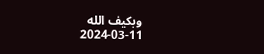وبكيف الله
2024-03-11